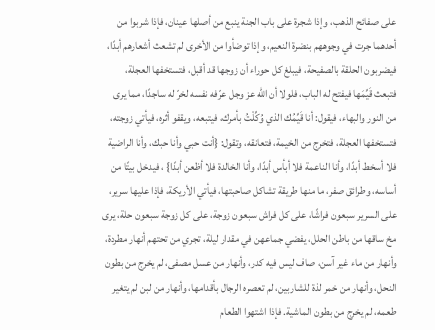على صفائح الذهب، وإذا شجرة على باب الجنة ينبع من أصلها عينان، فإذا شربوا من أحدهما جرت في وجوههم بنضرة النعيم، وإذا توضأوا من الأخرى لم تشعث أشعارهم أبدًا، فيضربون الحلقة بالصفيحة، فيبلغ كل حوراء أن زوجها قد أقبل، فتستخفها العجلة، فتبعث قَيِّمَها فيفتح له الباب، فلولا أن الله عز وجل عرّفه نفسه لخرّ له ساجدًا، مما يرى من النور والبهاء، فيقول: أنا قَيِّمُك الذي وُكِّلْتُ بأمرك، فيتبعه، ويقفو أثره، فيأتي زوجته، فتستخفها العجلة، فتخرج من الخيمة، فتعانقه، وتقول: {أنت حبي وأنا حبك، وأنا الراضية فلا أسخط أبدًا، وأنا الناعمة فلا أبأس أبدًا، وأنا الخالدة فلا أظعن أبدًا} ، فيدخل بيتًا من أساسه، وطرائق صفر، ما منها طريقة تشاكل صاحبتها، فيأتي الأريكة، فإذا عليها سرير، على السرير سبعون فراشًا، على كل فراش سبعون زوجة، على كل زوجة سبعون حلة، يرى مخ ساقها من باطن الحلل، يفضي جماعهن في مقدار ليلة، تجري من تحتهم أنهار مطردة، وأنهار من ماء غير آسن، صاف ليس فيه كدر، وأنهار من عسل مصفى، لم يخرج من بطون النحل، وأنهار من خمر لذة للشاربين، لم تعصره الرجال بأقدامها، وأنهار من لبن لم يتغير طعمه، لم يخرج من بطون الماشية. فإذا اشتهوا الطعام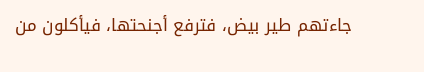جاءتهم طير بيض، فترفع أجنحتها، فيأكلون من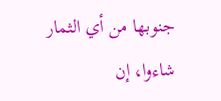جنوبها من أي الثمار شاءوا، إن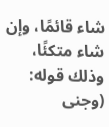شاء قائمًا، وإن شاء متكئًا، وذلك قوله: (وجنى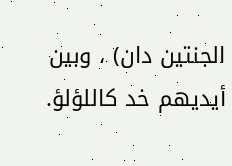الجنتين دان) ، وبين أيديهم خد كاللؤلؤ.